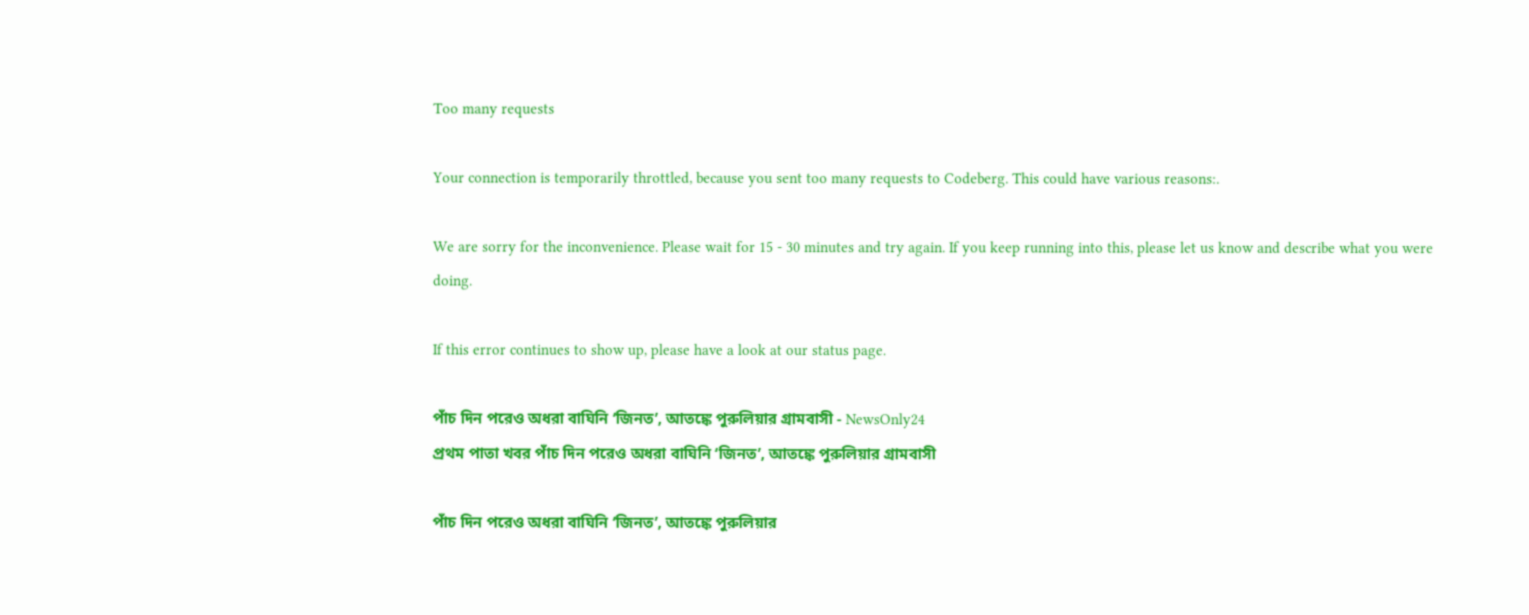Too many requests

Your connection is temporarily throttled, because you sent too many requests to Codeberg. This could have various reasons:.

We are sorry for the inconvenience. Please wait for 15 - 30 minutes and try again. If you keep running into this, please let us know and describe what you were doing.

If this error continues to show up, please have a look at our status page.

পাঁচ দিন পরেও অধরা বাঘিনি ‘জিনত’, আতঙ্কে পুরুলিয়ার গ্রামবাসী - NewsOnly24
প্রথম পাতা খবর পাঁচ দিন পরেও অধরা বাঘিনি ‘জিনত’, আতঙ্কে পুরুলিয়ার গ্রামবাসী

পাঁচ দিন পরেও অধরা বাঘিনি ‘জিনত’, আতঙ্কে পুরুলিয়ার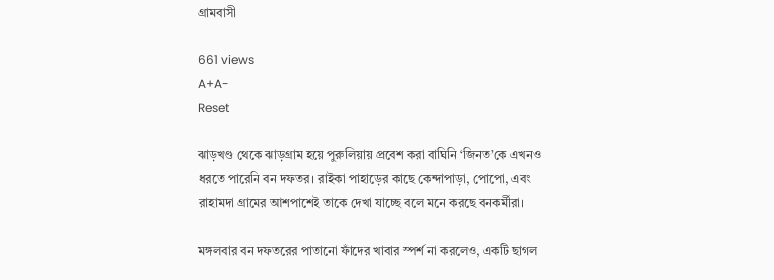গ্রামবাসী

661 views
A+A-
Reset

ঝাড়খণ্ড থেকে ঝাড়গ্রাম হয়ে পুরুলিয়ায় প্রবেশ করা বাঘিনি ‘জিনত’কে এখনও ধরতে পারেনি বন দফতর। রাইকা পাহাড়ের কাছে কেন্দাপাড়া, পোপো, এবং রাহামদা গ্রামের আশপাশেই তাকে দেখা যাচ্ছে বলে মনে করছে বনকর্মীরা।

মঙ্গলবার বন দফতরের পাতানো ফাঁদের খাবার স্পর্শ না করলেও, একটি ছাগল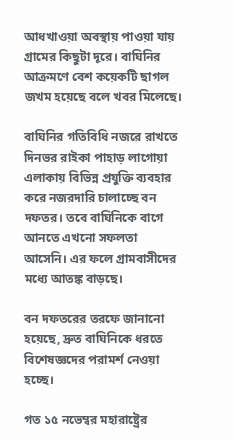আধখাওয়া অবস্থায় পাওয়া যায় গ্রামের কিছুটা দূরে। বাঘিনির আক্রমণে বেশ কয়েকটি ছাগল জখম হয়েছে বলে খবর মিলেছে।

বাঘিনির গতিবিধি নজরে রাখতে দিনভর রাইকা পাহাড় লাগোয়া এলাকায় বিভিন্ন প্রযুক্তি ব্যবহার করে নজরদারি চালাচ্ছে বন দফতর। তবে বাঘিনিকে বাগে আনতে এখনো সফলতা আসেনি। এর ফলে গ্রামবাসীদের মধ্যে আতঙ্ক বাড়ছে।

বন দফতরের তরফে জানানো হয়েছে, দ্রুত বাঘিনিকে ধরতে বিশেষজ্ঞদের পরামর্শ নেওয়া হচ্ছে।

গত ১৫ নভেম্বর মহারাষ্ট্রের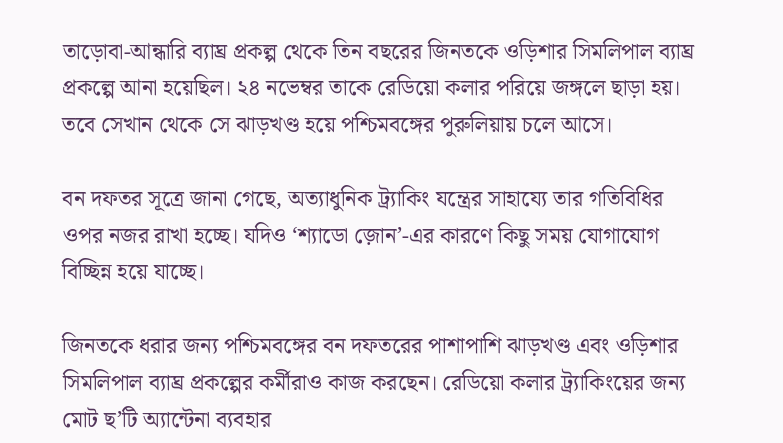তাড়োবা-আন্ধারি ব্যাঘ্র প্রকল্প থেকে তিন বছরের জিনতকে ওড়িশার সিমলিপাল ব্যাঘ্র প্রকল্পে আনা হয়েছিল। ২৪ নভেম্বর তাকে রেডিয়ো কলার পরিয়ে জঙ্গলে ছাড়া হয়। তবে সেখান থেকে সে ঝাড়খণ্ড হয়ে পশ্চিমবঙ্গের পুরুলিয়ায় চলে আসে।

বন দফতর সূত্রে জানা গেছে, অত্যাধুনিক ট্র্যাকিং যন্ত্রের সাহায্যে তার গতিবিধির ওপর নজর রাখা হচ্ছে। যদিও ‘শ্যাডো জ়োন’-এর কারণে কিছু সময় যোগাযোগ বিচ্ছিন্ন হয়ে যাচ্ছে।

জিনতকে ধরার জন্য পশ্চিমবঙ্গের বন দফতরের পাশাপাশি ঝাড়খণ্ড এবং ওড়িশার সিমলিপাল ব্যাঘ্র প্রকল্পের কর্মীরাও কাজ করছেন। রেডিয়ো কলার ট্র্যাকিংয়ের জন্য মোট ছ’টি অ্যান্টেনা ব্যবহার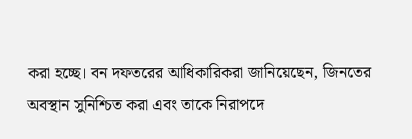করা হচ্ছে। বন দফতরের আধিকারিকরা জানিয়েছেন, জিনতের অবস্থান সুনিশ্চিত করা এবং তাকে নিরাপদে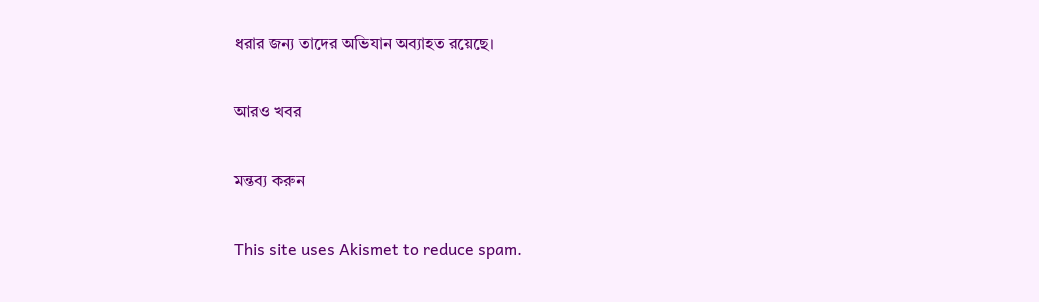ধরার জন্য তাদের অভিযান অব্যাহত রয়েছে।

আরও খবর

মন্তব্য করুন

This site uses Akismet to reduce spam.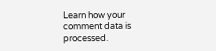Learn how your comment data is processed.